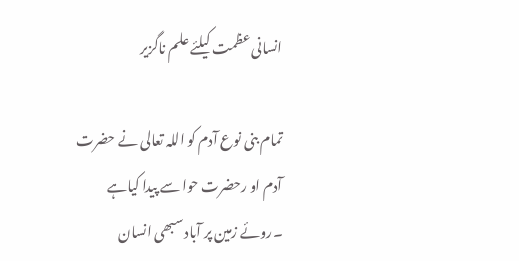انسانی عظمت کیلئے علم ناگزیر

تمام بنی نوع آدم کو اللہ تعالی نے حضرت آدم او رحضرت حوا سے پیدا کیاہے ۔روئے زمین پر آباد سبھی انسان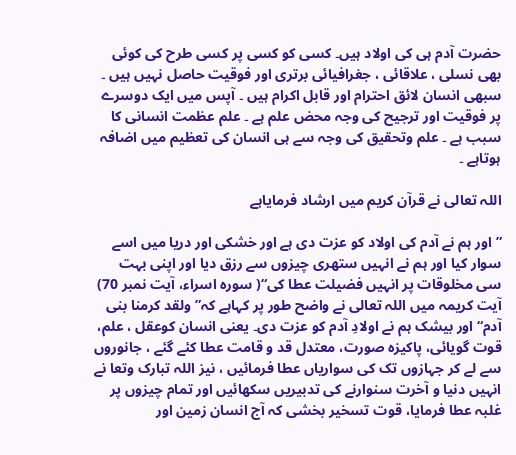حضرت آدم ہی کی اولاد ہیں۔ کسی کو کسی پر کسی طرح کی کوئی بھی نسلی ، علاقائی ، جغرافیائی برتری اور فوقیت حاصل نہیں ہیں ۔ سبھی انسان لائق احترام اور قابل اکرام ہیں ۔ آپس میں ایک دوسرے پر فوقیت اور ترجیح کی وجہ محض علم ہے ۔ علم عظمت انسانی کا سبب ہے ۔ علم وتحقیق کی وجہ سے ہی انسان کی تعظیم میں اضافہ ہوتاہے ۔

اللہ تعالی نے قرآن کریم میں ارشاد فرمایاہے

” اور ہم نے آدم کی اولاد کو عزت دی ہے اور خشکی اور دریا میں اسے سوار کیا اور ہم نے انہیں ستھری چیزوں سے رزق دیا اور اپنی بہت سی مخلوقات پر انہیں فضیلت عطا کی“( سورہ اسراء، آیت نمبر 70) آیت کریمہ میں اللہ تعالی نے واضح طور پر کہاہے کہ” ولقد کرمنا بنی آدم“ اور بیشک ہم نے اولادِ آدم کو عزت دی۔ یعنی انسان کوعقل ، علم، قوت گویائی، پاکیزہ صورت، معتدل قد و قامت عطا کئے گئے ، جانوروں سے لے کر جہازوں تک کی سواریاں عطا فرمائیں ، نیز اللہ تبارک وتعا نے انہیں دنیا و آخرت سنوارنے کی تدبیریں سکھائیں اور تمام چیزوں پر غلبہ عطا فرمایا، قوت تسخیر بخشی کہ آج انسان زمین اور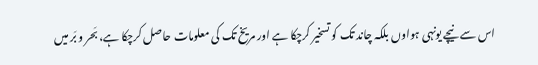اس سے نیچے یونہی ہواوں بلکہ چاند تک کو تسخیر کرچکا ہے اور مریخ تک کی معلومات حاصل کرچکا ہے، بَحر و بَر میں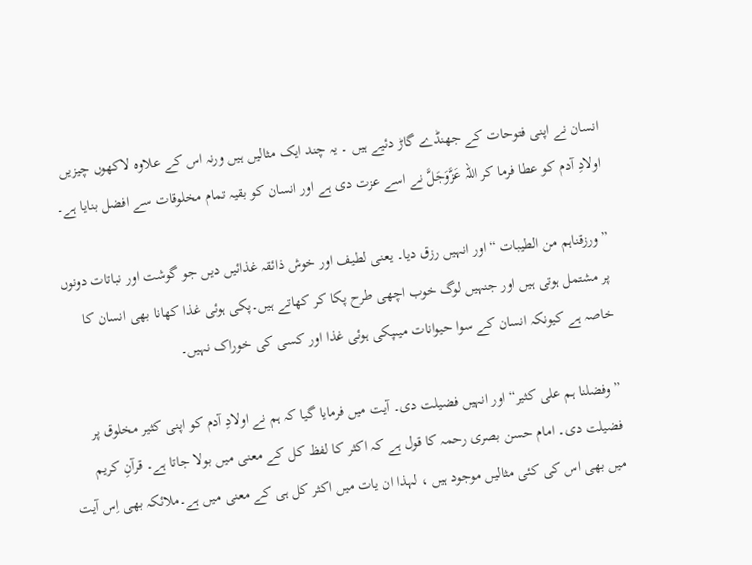انسان نے اپنی فتوحات کے جھنڈے گاڑ دئیے ہیں ۔ یہ چند ایک مثالیں ہیں ورنہ اس کے علاوہ لاکھوں چیزیں اولادِ آدم کو عطا فرما کر اللہ عَزَّوَجَلَّ نے اسے عزت دی ہے اور انسان کو بقیہ تمام مخلوقات سے افضل بنایا ہے۔

”ورزقناہم من الطیبات “اور انہیں رزق دیا۔ یعنی لطیف اور خوش ذائقہ غذائیں دیں جو گوشت اور نباتات دونوں پر مشتمل ہوتی ہیں اور جنہیں لوگ خوب اچھی طرح پکا کر کھاتے ہیں۔پکی ہوئی غذا کھانا بھی انسان کا خاصہ ہے کیونکہ انسان کے سوا حیوانات میںپکی ہوئی غذا اور کسی کی خوراک نہیں۔

”وفضلنا ہم علی کثیر“ اور انہیں فضیلت دی۔ آیت میں فرمایا گیا کہ ہم نے اولادِ آدم کو اپنی کثیر مخلوق پر فضیلت دی۔ امام حسن بصری رحمہ کا قول ہے کہ اکثر کا لفظ کل کے معنی میں بولا جاتا ہے۔ قرآنِ کریم میں بھی اس کی کئی مثالیں موجود ہیں ، لہذا ان یات میں اکثر کل ہی کے معنی میں ہے۔ملائکہ بھی اِس آیت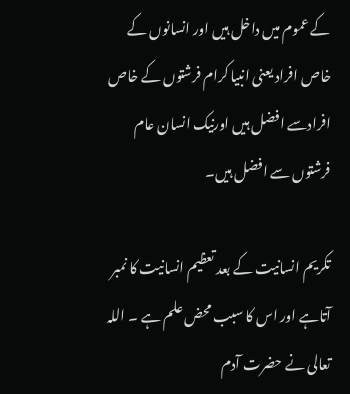کے عموم میں داخل ہیں اور انسانوں کے خاص افراد یعنی انبیا کرام فرشتوں کے خاص افرادسے افضل ہیں اورنیک انسان عام فرشتوں سے افضل ہیں۔

تکریم انسانیت کے بعد تعظیم انسانیت کا نمبر آتاہے اور اس کا سبب محض علم ہے ۔ اللہ تعالی نے حضرت آدم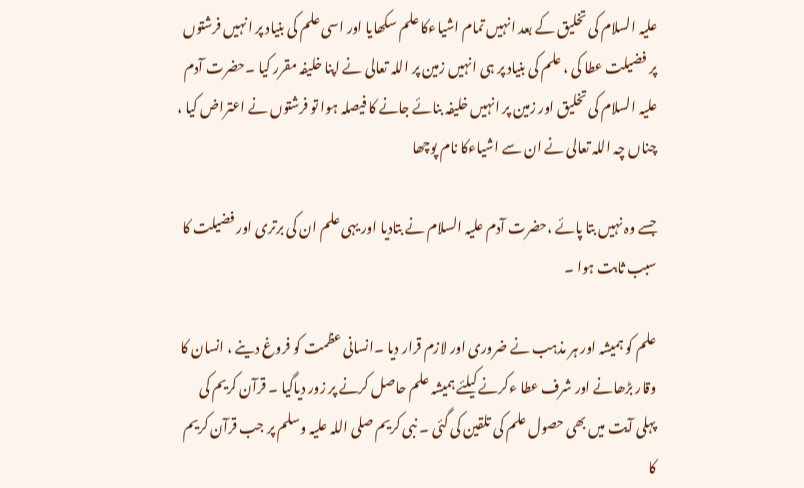علیہ السلام کی تخلیق کے بعد انہیں تمام اشیاءکا علم سکھایا اور اسی علم کی بنیاد پر انہیں فرشتوں پر فضیلت عطا کی ، علم کی بنیاد پر ہی انہیں زمین پر اللہ تعالی نے اپنا خلیفہ مقرر کیا ۔حضرت آدم علیہ السلام کی تخلیق اور زمین پر انہیں خلیفہ بنائے جانے کا فیصلہ ہوا تو فرشتوں نے اعتراض کیا ، چناں چہ اللہ تعالی نے ان سے اشیاءکا نام پوچھا

جسے وہ نہیں بتا پائے ،حضرت آدم علیہ السلام نے بتادیا اور یہی علم ان کی برتری اور فضیلت کا سبب ثابت ہوا ۔

علم کو ہمیشہ اور ہر مذہب نے ضروری اور لازم قرار دیا ۔انسانی عظمت کو فروغ دینے ، انسان کا وقار بڑھانے اور شرف عطا ءکرنے کیلئے ہمیشہ علم حاصل کرنے پر زور دیاگیا ۔ قرآن کریم کی پہلی آیت میں بھی حصول علم کی تلقین کی گئی ۔ نبی کریم صلی اللہ علیہ وسلم پر جب قرآن کریم کا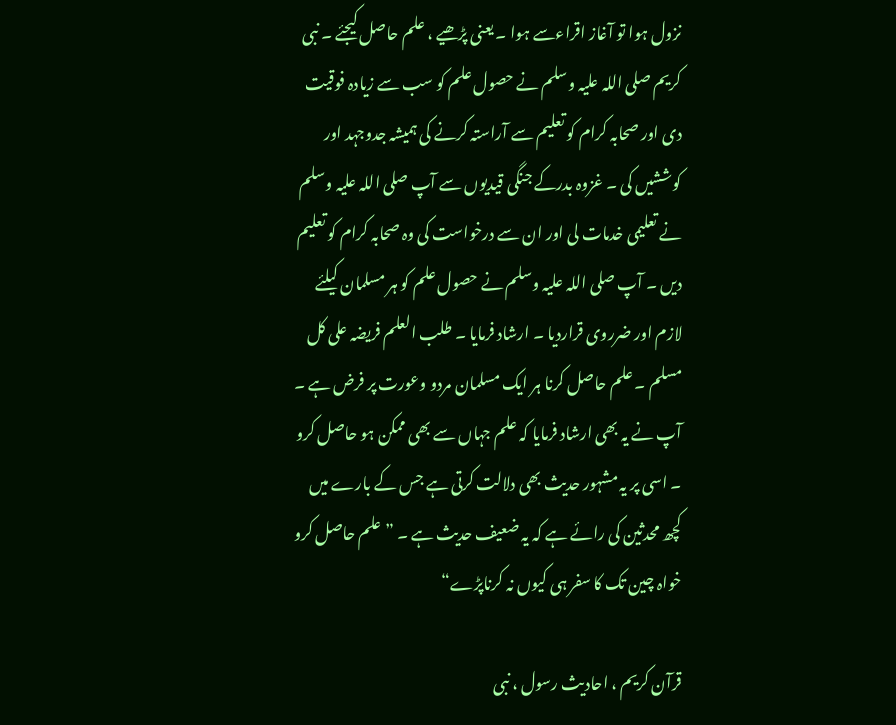نزول ہوا تو آغاز اقراءسے ہوا ۔ یعنی پڑھیے ، علم حاصل کیجئے ۔ نبی کریم صلی اللہ علیہ وسلم نے حصول علم کو سب سے زیادہ فوقیت دی اور صحابہ کرام کو تعلیم سے آراستہ کرنے کی ہمیشہ جدوجہد اور کوششیں کی ۔ غزوہ بدرکے جنگی قیدیوں سے آپ صلی اللہ علیہ وسلم نے تعلیمی خدمات لی اور ان سے درخواست کی وہ صحابہ کرام کو تعلیم دیں ۔ آپ صلی اللہ علیہ وسلم نے حصول علم کو ہر مسلمان کیلئے لازم اور ضرروی قراردیا ۔ ارشاد فرمایا ۔ طلب العلم فریضہ علی کل مسلم ۔ علم حاصل کرنا ہر ایک مسلمان مردو وعورت پر فرض ہے ۔ آپ نے یہ بھی ارشاد فرمایا کہ علم جہاں سے بھی ممکن ہو حاصل کرو ۔ اسی پر یہ مشہور حدیث بھی دلالت کرتی ہے جس کے بارے میں کچھ محدثین کی رائے ہے کہ یہ ضعیف حدیث ہے ۔ ”علم حاصل کرو خواہ چین تک کا سفر ہی کیوں نہ کرناپڑے“

قرآن کریم ، احادیث رسول ، نبی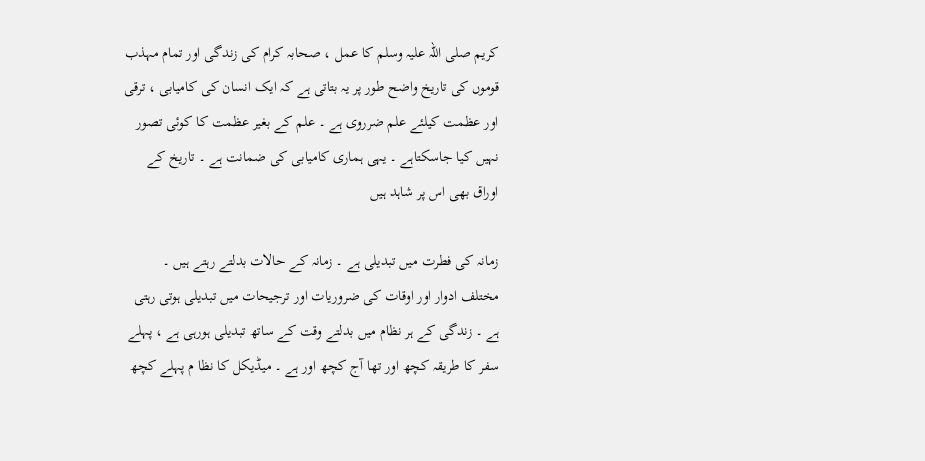کریم صلی اللہ علیہ وسلم کا عمل ، صحابہ کرام کی زندگی اور تمام مہذب قوموں کی تاریخ واضح طور پر یہ بتاتی ہے کہ ایک انسان کی کامیابی ، ترقی اور عظمت کیلئے علم ضرروی ہے ۔ علم کے بغیر عظمت کا کوئی تصور نہیں کیا جاسکتاہے ۔ یہی ہماری کامیابی کی ضمانت ہے ۔ تاریخ کے اوراق بھی اس پر شاہد ہیں

زمانہ کی فطرت میں تبدیلی ہے ۔ زمانہ کے حالات بدلتے رہتے ہیں ۔ مختلف ادوار اور اوقات کی ضروریات اور ترجیحات میں تبدیلی ہوتی رہتی ہے ۔ زندگی کے ہر نظام میں بدلتے وقت کے ساتھ تبدیلی ہورہی ہے ، پہلے سفر کا طریقہ کچھ اور تھا آج کچھ اور ہے ۔ میڈیکل کا نظا م پہلے کچھ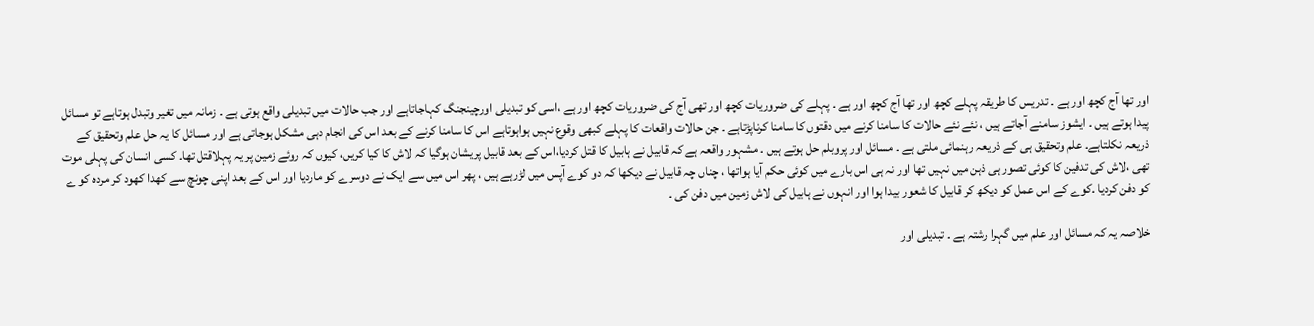اور تھا آج کچھ اور ہے ۔ تدریس کا طریقہ پہلے کچھ اور تھا آج کچھ اور ہے ۔ پہلے کی ضروریات کچھ اور تھی آج کی ضروریات کچھ اور ہے ،اسی کو تبدیلی اورچینجنگ کہاجاتاہے اور جب حالات میں تبدیلی واقع ہوتی ہے ۔ زمانہ میں تغیر وتبدل ہوتاہے تو مسائل پیدا ہوتے ہیں ۔ ایشوز سامنے آجاتے ہیں ، نئے نئے حالات کا سامنا کرنے میں دقتوں کا سامنا کرناپڑتاہے ۔ جن حالات واقعات کا پہلے کبھی وقوع نہیں ہواہوتاہے اس کا سامنا کرنے کے بعد اس کی انجام دہی مشکل ہوجاتی ہے اور مسائل کا یہ حل علم وتحقیق کے ذریعہ نکلتاہے۔ علم وتحقیق ہی کے ذریعہ رہنمائی ملتی ہے ۔ مسائل اور پروبلم حل ہوتے ہیں ۔ مشہور واقعہ ہے کہ قابیل نے ہابیل کا قتل کردیا،اس کے بعد قابیل پریشان ہوگیا کہ لاش کا کیا کریں، کیوں کہ روئے زمین پر یہ پہلاقتل تھا۔ کسی انسان کی پہلی موت تھی ،لاش کی تدفین کا کوئی تصور ہی ذہن میں نہیں تھا اور نہ ہی اس بارے میں کوئی حکم آیا ہواتھا ، چناں چہ قابیل نے دیکھا کہ دو کوے آپس میں لڑرہے ہیں ، پھر اس میں سے ایک نے دوسرے کو ماردیا اور اس کے بعد اپنی چونچ سے کھدا کھود کر مردہ کو ے کو دفن کردیا ۔کوے کے اس عمل کو دیکھ کر قابیل کا شعور بیدا ہوا اور انہوں نے ہابیل کی لاش زمین میں دفن کی ۔

خلاصہ یہ کہ مسائل اور علم میں گہرا رشتہ ہے ۔ تبدیلی اور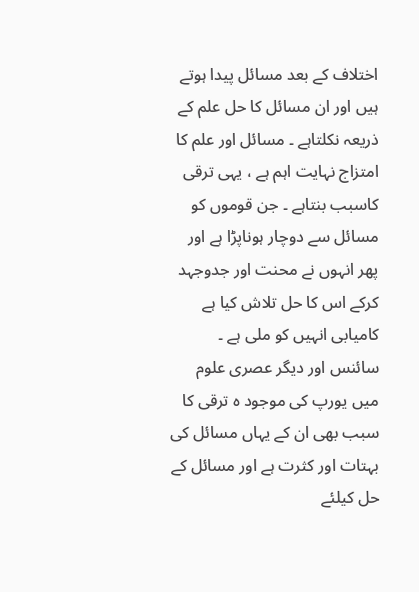اختلاف کے بعد مسائل پیدا ہوتے ہیں اور ان مسائل کا حل علم کے ذریعہ نکلتاہے ۔ مسائل اور علم کا امتزاج نہایت اہم ہے ، یہی ترقی کاسبب بنتاہے ۔ جن قوموں کو مسائل سے دوچار ہوناپڑا ہے اور پھر انہوں نے محنت اور جدوجہد کرکے اس کا حل تلاش کیا ہے کامیابی انہیں کو ملی ہے ۔ سائنس اور دیگر عصری علوم میں یورپ کی موجود ہ ترقی کا سبب بھی ان کے یہاں مسائل کی بہتات اور کثرت ہے اور مسائل کے حل کیلئے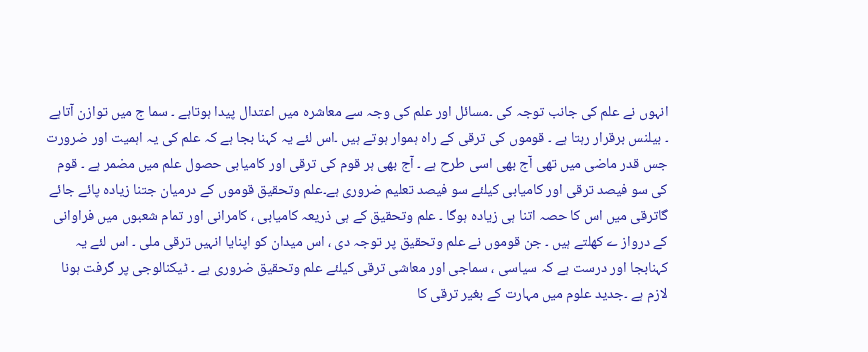انہوں نے علم کی جانب توجہ کی ۔مسائل اور علم کی وجہ سے معاشرہ میں اعتدال پیدا ہوتاہے ۔ سما ج میں توازن آتاہے ۔ بیلنس برقرار رہتا ہے ۔ قوموں کی ترقی کے راہ ہموار ہوتے ہیں ۔اس لئے یہ کہنا بجا ہے کہ علم کی یہ اہمیت اور ضرورت جس قدر ماضی میں تھی آج بھی اسی طرح ہے ۔ آج بھی ہر قوم کی ترقی اور کامیابی حصول علم میں مضمر ہے ۔ قوم کی سو فیصد ترقی اور کامیابی کیلئے سو فیصد تعلیم ضروری ہے۔علم وتحقیق قوموں کے درمیان جتنا زیادہ پائے جائے گاترقی میں اس کا حصہ اتنا ہی زیادہ ہوگا ۔ علم وتحقیق کے ہی ذریعہ کامیابی ، کامرانی اور تمام شعبوں میں فراوانی کے درواز ے کھلتے ہیں ۔ جن قوموں نے علم وتحقیق پر توجہ دی ، اس میدان کو اپنایا انہیں ترقی ملی ۔ اس لئے یہ کہنابجا اور درست ہے کہ سیاسی ، سماجی اور معاشی ترقی کیلئے علم وتحقیق ضروری ہے ۔ ٹیکنالوجی پر گرفت ہونا لازم ہے ۔جدید علوم میں مہارت کے بغیر ترقی کا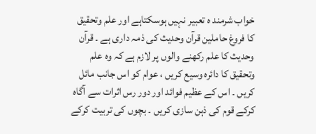خواب شرمند ہ تعبیر نہیں ہوسکتاہے اور علم وتحقیق کا فروغ حاملین قرآن وحدیث کی ذمہ داری ہے ۔ قرآن وحدیث کا علم رکھنے والوں پر لازم ہے کہ وہ علم وتحقیق کا دائرہ وسیع کریں ، عوام کو اس جانب مائل کریں ۔ اس کے عظیم فوائد اور دور رس اثرات سے آگاہ کرکے قوم کی ذہن سازی کریں ۔ بچوں کی تربیت کرکے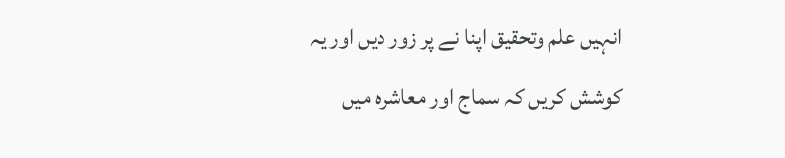انہیں علم وتحقیق اپنا نے پر زور دیں اور یہ کوشش کریں کہ سماج اور معاشرہ میں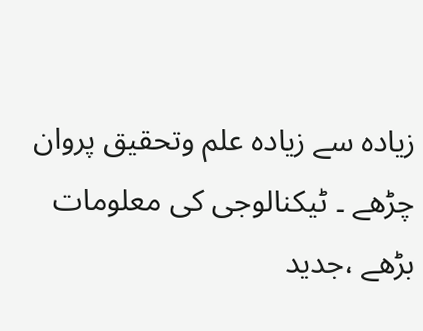زیادہ سے زیادہ علم وتحقیق پروان چڑھے ۔ ٹیکنالوجی کی معلومات بڑھے ،جدید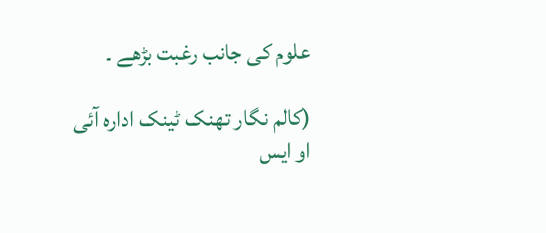علوم کی جانب رغبت بڑھے ۔

(کالم نگار تھنک ٹینک ادارہ آئی او ایس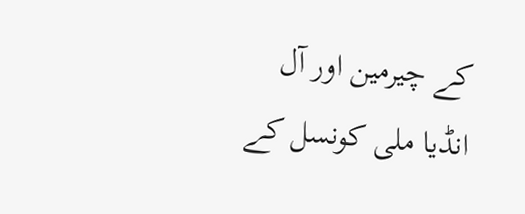کے چیرمین اور آل انڈیا ملی کونسل کے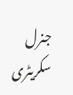جنرل سکریٹری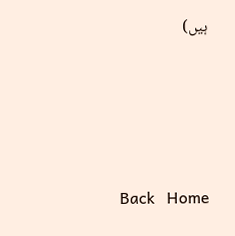ہیں)




Back   Home